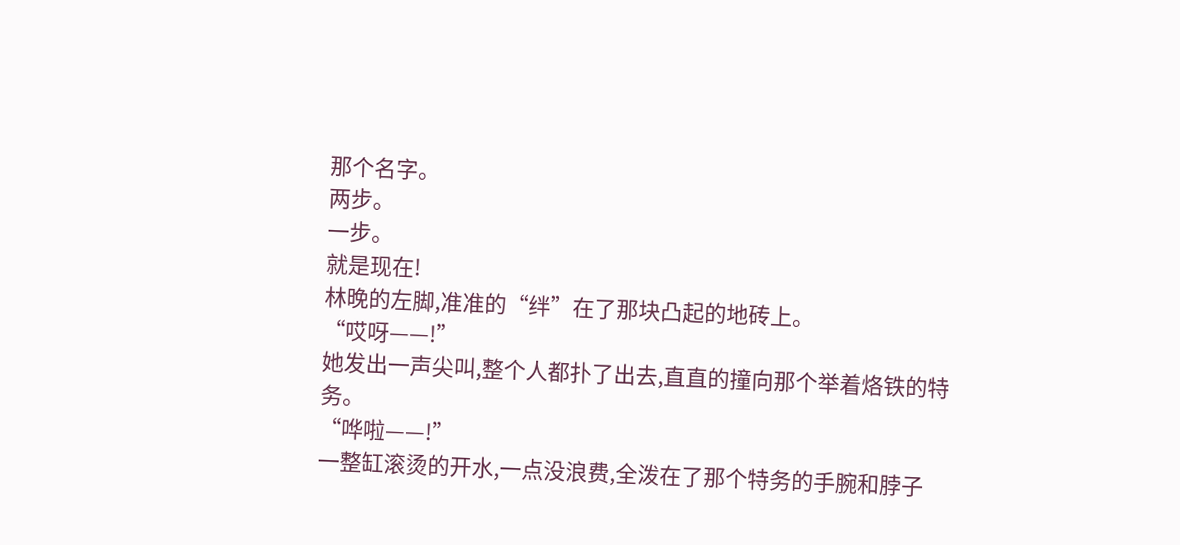那个名字。
两步。
一步。
就是现在!
林晚的左脚,准准的“绊”在了那块凸起的地砖上。
“哎呀——!”
她发出一声尖叫,整个人都扑了出去,直直的撞向那个举着烙铁的特务。
“哗啦——!”
一整缸滚烫的开水,一点没浪费,全泼在了那个特务的手腕和脖子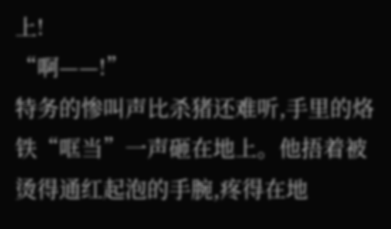上!
“啊——!”
特务的惨叫声比杀猪还难听,手里的烙铁“哐当”一声砸在地上。他捂着被烫得通红起泡的手腕,疼得在地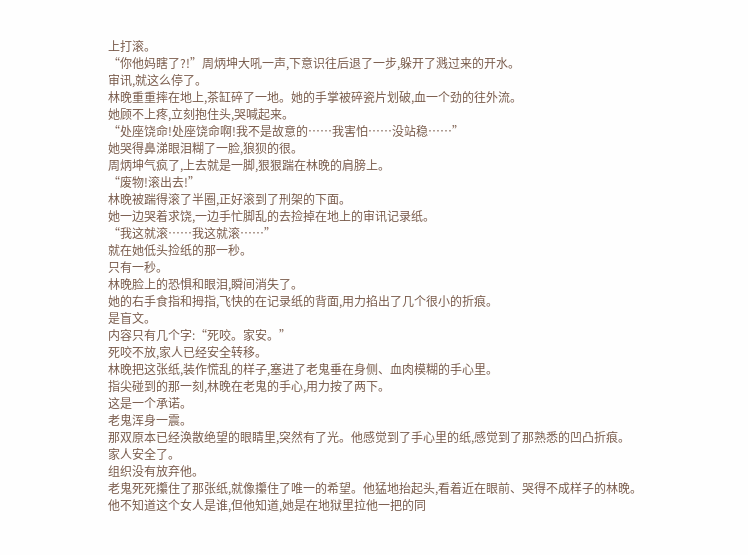上打滚。
“你他妈瞎了?!”周炳坤大吼一声,下意识往后退了一步,躲开了溅过来的开水。
审讯,就这么停了。
林晚重重摔在地上,茶缸碎了一地。她的手掌被碎瓷片划破,血一个劲的往外流。
她顾不上疼,立刻抱住头,哭喊起来。
“处座饶命!处座饶命啊!我不是故意的……我害怕……没站稳……”
她哭得鼻涕眼泪糊了一脸,狼狈的很。
周炳坤气疯了,上去就是一脚,狠狠踹在林晚的肩膀上。
“废物!滚出去!”
林晚被踹得滚了半圈,正好滚到了刑架的下面。
她一边哭着求饶,一边手忙脚乱的去捡掉在地上的审讯记录纸。
“我这就滚……我这就滚……”
就在她低头捡纸的那一秒。
只有一秒。
林晚脸上的恐惧和眼泪,瞬间消失了。
她的右手食指和拇指,飞快的在记录纸的背面,用力掐出了几个很小的折痕。
是盲文。
内容只有几个字:“死咬。家安。”
死咬不放,家人已经安全转移。
林晚把这张纸,装作慌乱的样子,塞进了老鬼垂在身侧、血肉模糊的手心里。
指尖碰到的那一刻,林晚在老鬼的手心,用力按了两下。
这是一个承诺。
老鬼浑身一震。
那双原本已经涣散绝望的眼睛里,突然有了光。他感觉到了手心里的纸,感觉到了那熟悉的凹凸折痕。
家人安全了。
组织没有放弃他。
老鬼死死攥住了那张纸,就像攥住了唯一的希望。他猛地抬起头,看着近在眼前、哭得不成样子的林晚。
他不知道这个女人是谁,但他知道,她是在地狱里拉他一把的同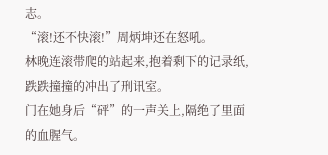志。
“滚!还不快滚!”周炳坤还在怒吼。
林晚连滚带爬的站起来,抱着剩下的记录纸,跌跌撞撞的冲出了刑讯室。
门在她身后“砰”的一声关上,隔绝了里面的血腥气。